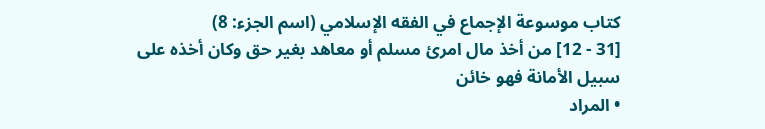كتاب موسوعة الإجماع في الفقه الإسلامي (اسم الجزء: 8)
[31 - 12] من أخذ مال امرئ مسلم أو معاهد بغير حق وكان أخذه على سبيل الأمانة فهو خائن
• المراد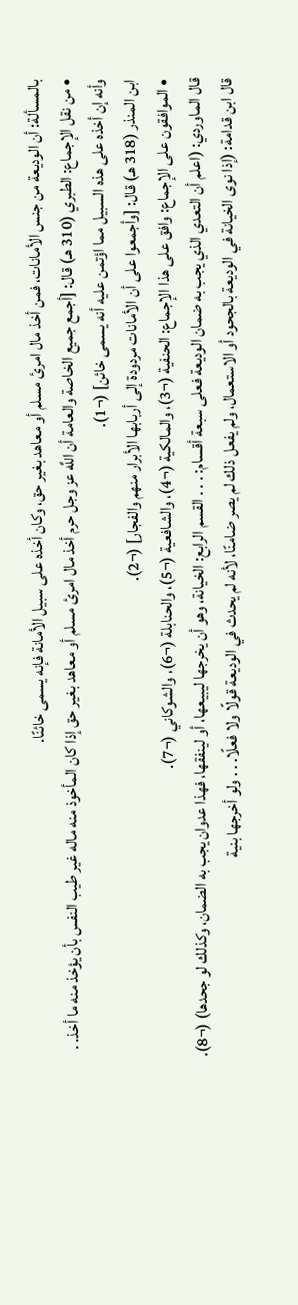بالمسألة: أن الوديعة من جنس الأمانات، فمن أخذ مال امرئ مسلم أو معاهد بغير حق، وكان أخذه على سبيل الأمانة فإنه يسمى خائنًا.
• من نقل الإجماع: الطبري (310 هـ) قال: [أجمع جميع الخاصة والعامة أن اللَّه عز وجل حرم أخذ مال امرئ مسلم أو معاهد بغير حق إذا كان المأخوذ منه ماله غير طيب النفس بأن يؤخذ منه ما أخذ. . وأنه إن أخذه على هذه السبيل مما اؤتمن عليه أنه يسمى خائن] (¬1).
ابن المنذر (318 هـ) قال: [وأجمعوا على أن الأمانات مردودة إلى أربابها الأبرار منهم والفجار] (¬2).
• الموافقون على الإجماع: وافق على هذا الإجماع: الحنفية (¬3)، والمالكية (¬4)، والشافعية (¬5)، والحنابلة (¬6)، والشوكاني (¬7).
قال الماوردي: (اعلم أن التعدي الذي يجب به ضمان الوديعة فعلى سبعة أقسام: . . . القسم الرابع: الخيانة، وهو أن يخرجها ليبيعها، أو لينفقها، فهذا عدوان يجب به الضمان، وكذلك لو جحدها) (¬8).
قال ابن قدامة: (إذا نوى الخيانة في الوديعة بالجحود أو الاستعمال، ولم يفعل ذلك لم يصر ضامنًا، لأنه لم يحدث في الوديعة قولًا ولا فعلًا. . . ولو أخرجها بنية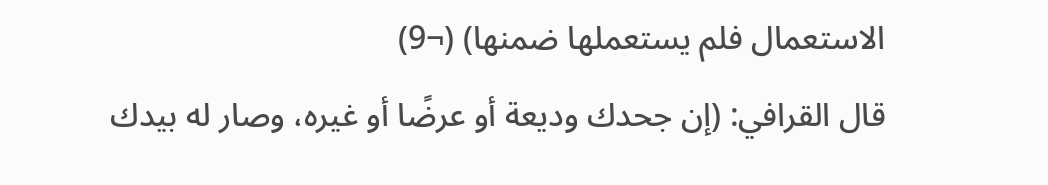الاستعمال فلم يستعملها ضمنها) (¬9)
قال القرافي: (إن جحدك وديعة أو عرضًا أو غيره، وصار له بيدك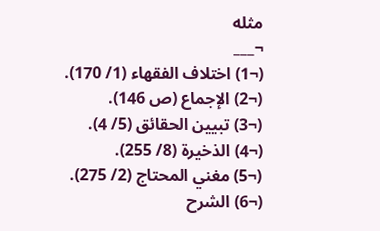مثله
¬___
(¬1) اختلاف الفقهاء (1/ 170).
(¬2) الإجماع (ص 146).
(¬3) تبيين الحقائق (5/ 4).
(¬4) الذخيرة (8/ 255).
(¬5) مغني المحتاج (2/ 275).
(¬6) الشرح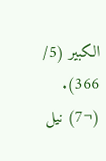الكبير (5/ 366).
(¬7) نيل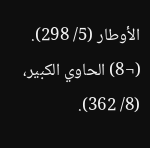الأوطار (5/ 298).
(¬8) الحاوي الكبير، (8/ 362).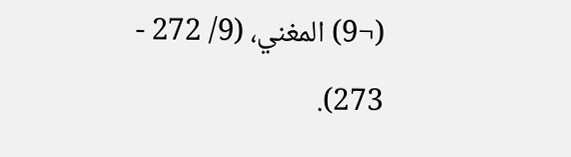(¬9) المغني، (9/ 272 - 273).